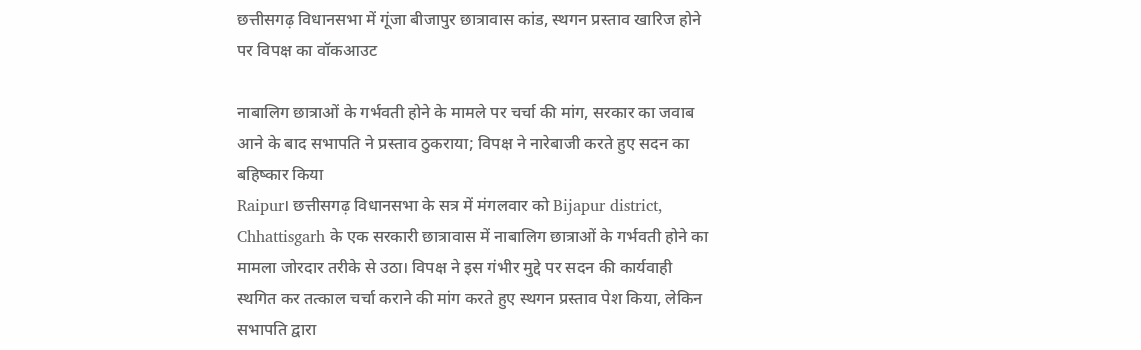छत्तीसगढ़ विधानसभा में गूंजा बीजापुर छात्रावास कांड, स्थगन प्रस्ताव खारिज होने पर विपक्ष का वॉकआउट

नाबालिग छात्राओं के गर्भवती होने के मामले पर चर्चा की मांग, सरकार का जवाब आने के बाद सभापति ने प्रस्ताव ठुकराया; विपक्ष ने नारेबाजी करते हुए सदन का बहिष्कार किया
Raipur। छत्तीसगढ़ विधानसभा के सत्र में मंगलवार को Bijapur district, Chhattisgarh के एक सरकारी छात्रावास में नाबालिग छात्राओं के गर्भवती होने का मामला जोरदार तरीके से उठा। विपक्ष ने इस गंभीर मुद्दे पर सदन की कार्यवाही स्थगित कर तत्काल चर्चा कराने की मांग करते हुए स्थगन प्रस्ताव पेश किया, लेकिन सभापति द्वारा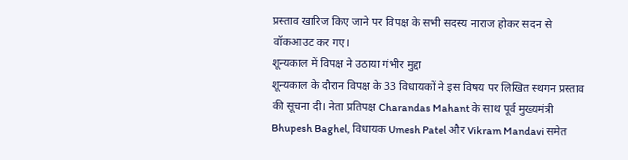प्रस्ताव खारिज किए जाने पर विपक्ष के सभी सदस्य नाराज होकर सदन से वॉकआउट कर गए।
शून्यकाल में विपक्ष ने उठाया गंभीर मुद्दा
शून्यकाल के दौरान विपक्ष के 33 विधायकों ने इस विषय पर लिखित स्थगन प्रस्ताव की सूचना दी। नेता प्रतिपक्ष Charandas Mahant के साथ पूर्व मुख्यमंत्री Bhupesh Baghel, विधायक Umesh Patel और Vikram Mandavi समेत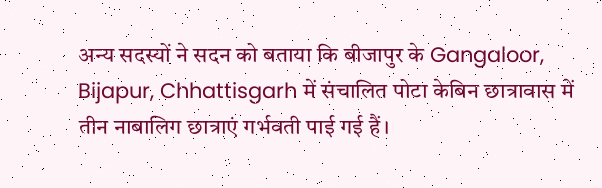अन्य सदस्यों ने सदन को बताया कि बीजापुर के Gangaloor, Bijapur, Chhattisgarh में संचालित पोटा केबिन छात्रावास में तीन नाबालिग छात्राएं गर्भवती पाई गई हैं।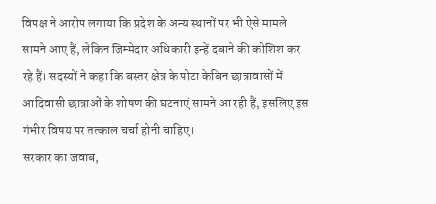विपक्ष ने आरोप लगाया कि प्रदेश के अन्य स्थानों पर भी ऐसे मामले सामने आए हैं, लेकिन जिम्मेदार अधिकारी इन्हें दबाने की कोशिश कर रहे हैं। सदस्यों ने कहा कि बस्तर क्षेत्र के पोटा केबिन छात्रावासों में आदिवासी छात्राओं के शोषण की घटनाएं सामने आ रही हैं, इसलिए इस गंभीर विषय पर तत्काल चर्चा होनी चाहिए।
सरकार का जवाब,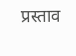प्रस्ताव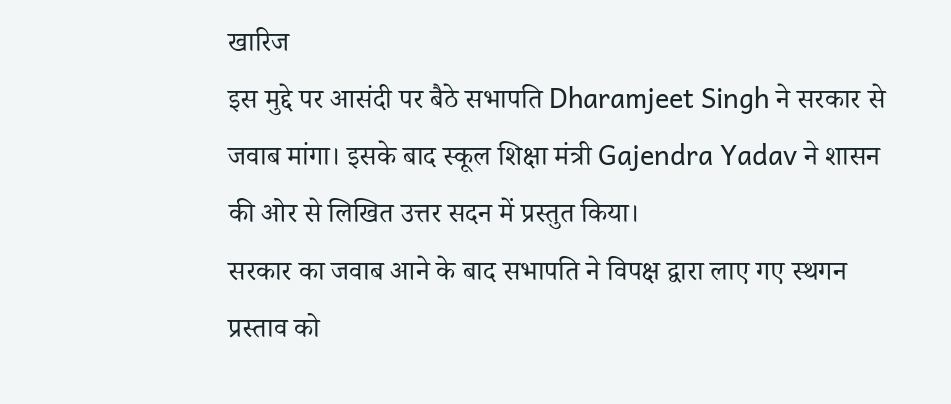खारिज
इस मुद्दे पर आसंदी पर बैठे सभापति Dharamjeet Singh ने सरकार से जवाब मांगा। इसके बाद स्कूल शिक्षा मंत्री Gajendra Yadav ने शासन की ओर से लिखित उत्तर सदन में प्रस्तुत किया।
सरकार का जवाब आने के बाद सभापति ने विपक्ष द्वारा लाए गए स्थगन प्रस्ताव को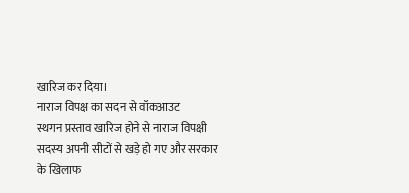खारिज कर दिया।
नाराज विपक्ष का सदन से वॉकआउट
स्थगन प्रस्ताव खारिज होने से नाराज विपक्षी सदस्य अपनी सीटों से खड़े हो गए और सरकार के खिलाफ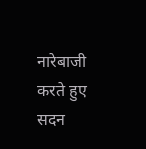नारेबाजी करते हुए सदन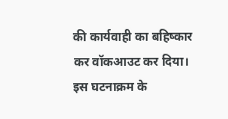की कार्यवाही का बहिष्कार कर वॉकआउट कर दिया। इस घटनाक्रम के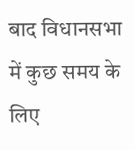बाद विधानसभा में कुछ समय के लिए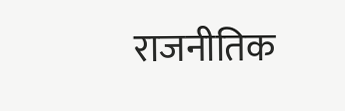राजनीतिक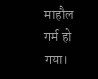माहौल गर्म हो गया।